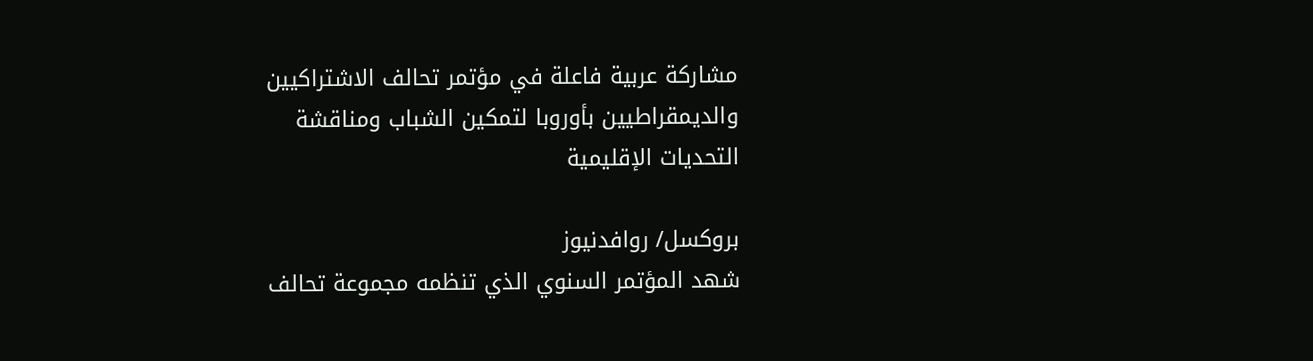مشاركة عربية فاعلة في مؤتمر تحالف الاشتراكيين والديمقراطيين بأوروبا لتمكين الشباب ومناقشة التحديات الإقليمية

بروكسل/ روافدنيوز
شهد المؤتمر السنوي الذي تنظمه مجموعة تحالف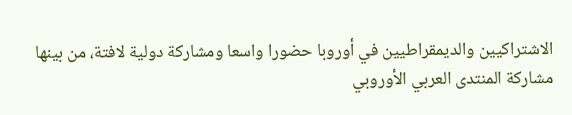الاشتراكيين والديمقراطيين في أوروبا حضورا واسعا ومشاركة دولية لافتة، من بينها مشاركة المنتدى العربي الأوروبي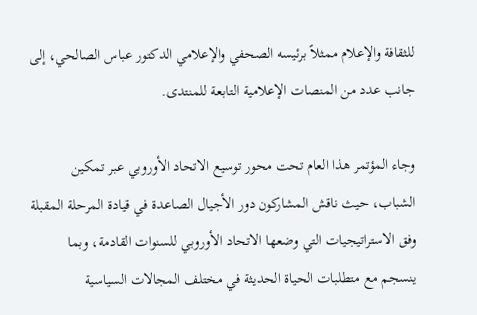للثقافة والإعلام ممثلاً برئيسه الصحفي والإعلامي الدكتور عباس الصالحي، إلى جانب عدد من المنصات الإعلامية التابعة للمنتدى.

وجاء المؤتمر هذا العام تحت محور توسيع الاتحاد الأوروبي عبر تمكين الشباب، حيث ناقش المشاركون دور الأجيال الصاعدة في قيادة المرحلة المقبلة وفق الاستراتيجيات التي وضعها الاتحاد الأوروبي للسنوات القادمة، وبما ينسجم مع متطلبات الحياة الحديثة في مختلف المجالات السياسية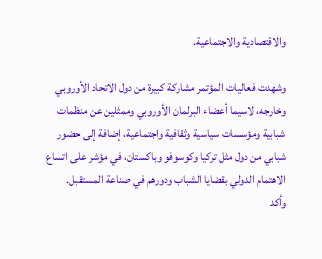والاقتصادية والاجتماعية.

وشهدت فعاليات المؤتمر مشاركة كبيرة من دول الاتحاد الأوروبي وخارجه، لاسيما أعضاء البرلمان الأوروبي وممثلين عن منظمات شبابية ومؤسسات سياسية وثقافية واجتماعية، إضافة إلى حضور شبابي من دول مثل تركيا وكوسوفو وباكستان، في مؤشر على اتساع الاهتمام الدولي بقضايا الشباب ودورهم في صناعة المستقبل.
وأكد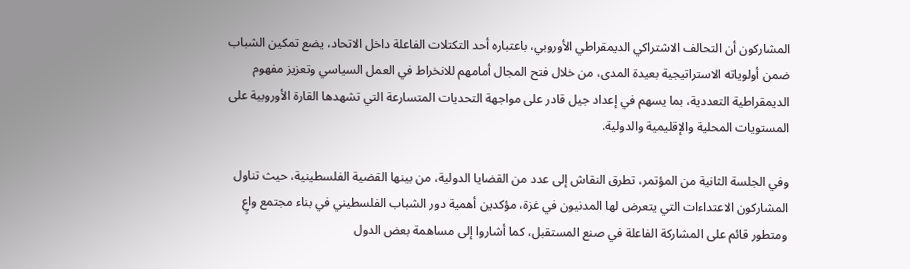المشاركون أن التحالف الاشتراكي الديمقراطي الأوروبي، باعتباره أحد التكتلات الفاعلة داخل الاتحاد، يضع تمكين الشباب ضمن أولوياته الاستراتيجية بعيدة المدى، من خلال فتح المجال أمامهم للانخراط في العمل السياسي وتعزيز مفهوم الديمقراطية التعددية، بما يسهم في إعداد جيل قادر على مواجهة التحديات المتسارعة التي تشهدها القارة الأوروبية على المستويات المحلية والإقليمية والدولية.

وفي الجلسة الثانية من المؤتمر، تطرق النقاش إلى عدد من القضايا الدولية، من بينها القضية الفلسطينية، حيث تناول المشاركون الاعتداءات التي يتعرض لها المدنيون في غزة، مؤكدين أهمية دور الشباب الفلسطيني في بناء مجتمع واعٍ ومتطور قائم على المشاركة الفاعلة في صنع المستقبل، كما أشاروا إلى مساهمة بعض الدول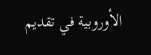الأوروبية في تقديم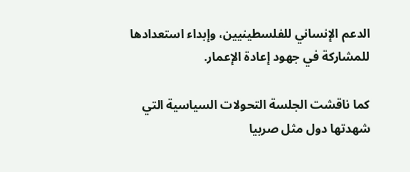الدعم الإنساني للفلسطينيين، وإبداء استعدادها للمشاركة في جهود إعادة الإعمار.

كما ناقشت الجلسة التحولات السياسية التي شهدتها دول مثل صربيا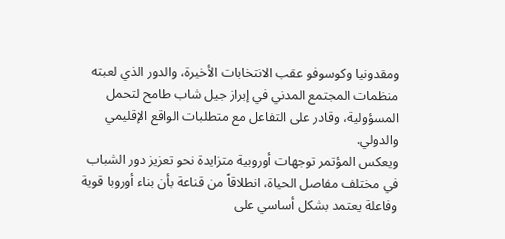ومقدونيا وكوسوفو عقب الانتخابات الأخيرة، والدور الذي لعبته منظمات المجتمع المدني في إبراز جيل شاب طامح لتحمل المسؤولية، وقادر على التفاعل مع متطلبات الواقع الإقليمي والدولي.
ويعكس المؤتمر توجهات أوروبية متزايدة نحو تعزيز دور الشباب في مختلف مفاصل الحياة، انطلاقاً من قناعة بأن بناء أوروبا قوية وفاعلة يعتمد بشكل أساسي على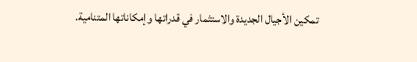تمكين الأجيال الجديدة والاستثمار في قدراتها وإمكاناتها المتنامية.